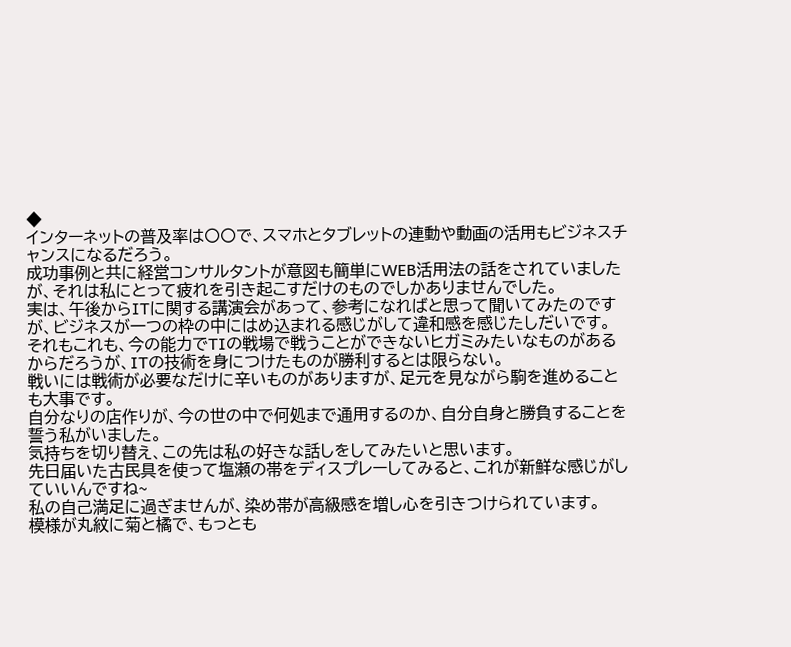◆
インターネットの普及率は〇〇で、スマホとタブレットの連動や動画の活用もビジネスチャンスになるだろう。
成功事例と共に経営コンサルタントが意図も簡単にWEB活用法の話をされていましたが、それは私にとって疲れを引き起こすだけのものでしかありませんでした。
実は、午後からITに関する講演会があって、参考になればと思って聞いてみたのですが、ビジネスが一つの枠の中にはめ込まれる感じがして違和感を感じたしだいです。
それもこれも、今の能力でTIの戦場で戦うことができないヒガミみたいなものがあるからだろうが、ITの技術を身につけたものが勝利するとは限らない。
戦いには戦術が必要なだけに辛いものがありますが、足元を見ながら駒を進めることも大事です。
自分なりの店作りが、今の世の中で何処まで通用するのか、自分自身と勝負することを誓う私がいました。
気持ちを切り替え、この先は私の好きな話しをしてみたいと思います。
先日届いた古民具を使って塩瀬の帯をディスプレーしてみると、これが新鮮な感じがしていいんですね~
私の自己満足に過ぎませんが、染め帯が高級感を増し心を引きつけられています。
模様が丸紋に菊と橘で、もっとも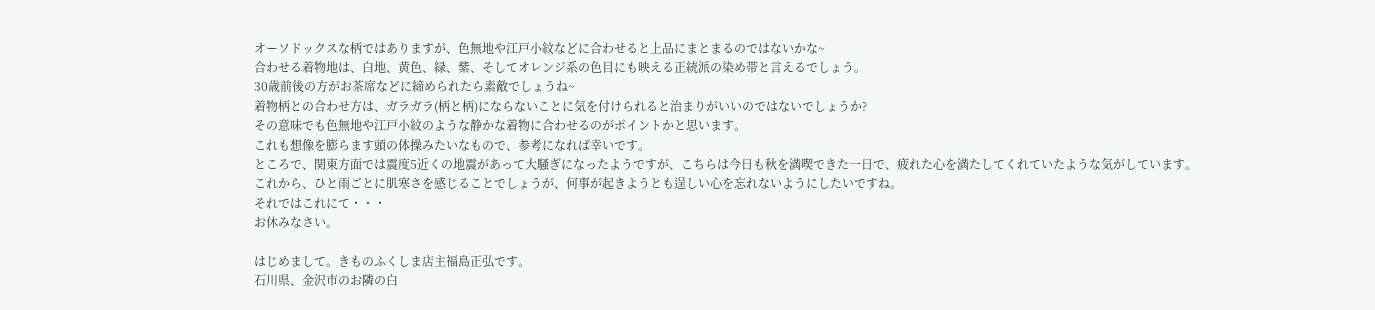オーソドックスな柄ではありますが、色無地や江戸小紋などに合わせると上品にまとまるのではないかな~
合わせる着物地は、白地、黄色、緑、紫、そしてオレンジ系の色目にも映える正統派の染め帯と言えるでしょう。
30歳前後の方がお茶席などに締められたら素敵でしょうね~
着物柄との合わせ方は、ガラガラ(柄と柄)にならないことに気を付けられると治まりがいいのではないでしょうか?
その意味でも色無地や江戸小紋のような静かな着物に合わせるのがポイントかと思います。
これも想像を膨らます頭の体操みたいなもので、参考になれば幸いです。
ところで、関東方面では震度5近くの地震があって大騒ぎになったようですが、こちらは今日も秋を満喫できた一日で、疲れた心を満たしてくれていたような気がしています。
これから、ひと雨ごとに肌寒さを感じることでしょうが、何事が起きようとも逞しい心を忘れないようにしたいですね。
それではこれにて・・・
お休みなさい。

はじめまして。きものふくしま店主福島正弘です。
石川県、金沢市のお隣の白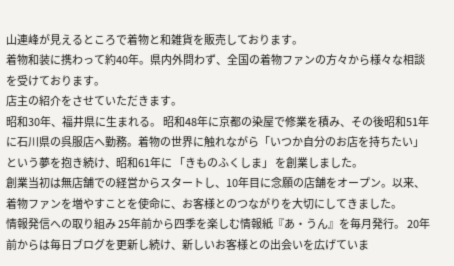山連峰が見えるところで着物と和雑貨を販売しております。
着物和装に携わって約40年。県内外問わず、全国の着物ファンの方々から様々な相談を受けております。
店主の紹介をさせていただきます。
昭和30年、福井県に生まれる。 昭和48年に京都の染屋で修業を積み、その後昭和51年に石川県の呉服店へ勤務。着物の世界に触れながら「いつか自分のお店を持ちたい」という夢を抱き続け、昭和61年に 「きものふくしま」 を創業しました。
創業当初は無店舗での経営からスタートし、10年目に念願の店舗をオープン。以来、着物ファンを増やすことを使命に、お客様とのつながりを大切にしてきました。
情報発信への取り組み 25年前から四季を楽しむ情報紙『あ・うん』を毎月発行。 20年前からは毎日ブログを更新し続け、新しいお客様との出会いを広げていま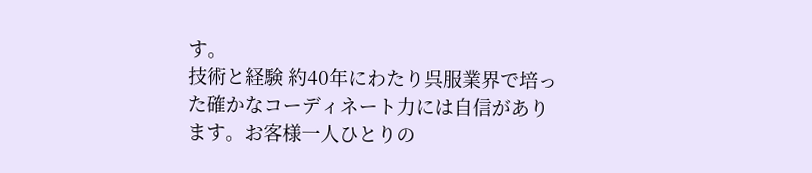す。
技術と経験 約40年にわたり呉服業界で培った確かなコーディネート力には自信があります。お客様一人ひとりの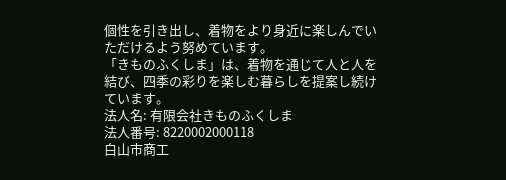個性を引き出し、着物をより身近に楽しんでいただけるよう努めています。
「きものふくしま」は、着物を通じて人と人を結び、四季の彩りを楽しむ暮らしを提案し続けています。
法人名: 有限会社きものふくしま
法人番号: 8220002000118
白山市商工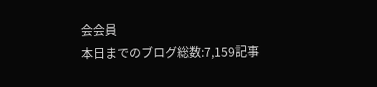会会員
本日までのブログ総数:7,159記事